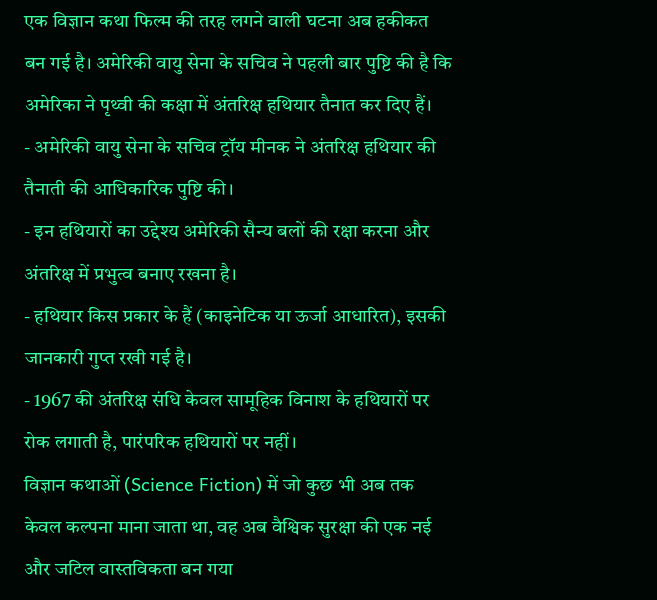एक विज्ञान कथा फिल्म की तरह लगने वाली घटना अब हकीकत बन गई है। अमेरिकी वायु सेना के सचिव ने पहली बार पुष्टि की है कि अमेरिका ने पृथ्वी की कक्षा में अंतरिक्ष हथियार तैनात कर दिए हैं।
- अमेरिकी वायु सेना के सचिव ट्रॉय मीनक ने अंतरिक्ष हथियार की तैनाती की आधिकारिक पुष्टि की।
- इन हथियारों का उद्देश्य अमेरिकी सैन्य बलों की रक्षा करना और अंतरिक्ष में प्रभुत्व बनाए रखना है।
- हथियार किस प्रकार के हैं (काइनेटिक या ऊर्जा आधारित), इसकी जानकारी गुप्त रखी गई है।
- 1967 की अंतरिक्ष संधि केवल सामूहिक विनाश के हथियारों पर रोक लगाती है, पारंपरिक हथियारों पर नहीं।
विज्ञान कथाओं (Science Fiction) में जो कुछ भी अब तक केवल कल्पना माना जाता था, वह अब वैश्विक सुरक्षा की एक नई और जटिल वास्तविकता बन गया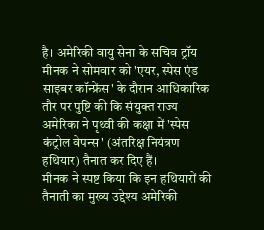है। अमेरिकी वायु सेना के सचिव ट्रॉय मीनक ने सोमवार को 'एयर, स्पेस एंड साइबर कॉन्फ्रेंस' के दौरान आधिकारिक तौर पर पुष्टि की कि संयुक्त राज्य अमेरिका ने पृथ्वी की कक्षा में 'स्पेस कंट्रोल वेपन्स' (अंतरिक्ष नियंत्रण हथियार) तैनात कर दिए हैं।
मीनक ने स्पष्ट किया कि इन हथियारों की तैनाती का मुख्य उद्देश्य अमेरिकी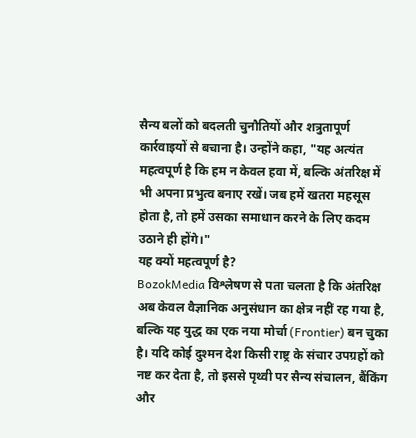सैन्य बलों को बदलती चुनौतियों और शत्रुतापूर्ण कार्रवाइयों से बचाना है। उन्होंने कहा, "यह अत्यंत महत्वपूर्ण है कि हम न केवल हवा में, बल्कि अंतरिक्ष में भी अपना प्रभुत्व बनाए रखें। जब हमें खतरा महसूस होता है, तो हमें उसका समाधान करने के लिए कदम उठाने ही होंगे।"
यह क्यों महत्वपूर्ण है?
BozokMedia विश्लेषण से पता चलता है कि अंतरिक्ष अब केवल वैज्ञानिक अनुसंधान का क्षेत्र नहीं रह गया है, बल्कि यह युद्ध का एक नया मोर्चा (Frontier) बन चुका है। यदि कोई दुश्मन देश किसी राष्ट्र के संचार उपग्रहों को नष्ट कर देता है, तो इससे पृथ्वी पर सैन्य संचालन, बैंकिंग और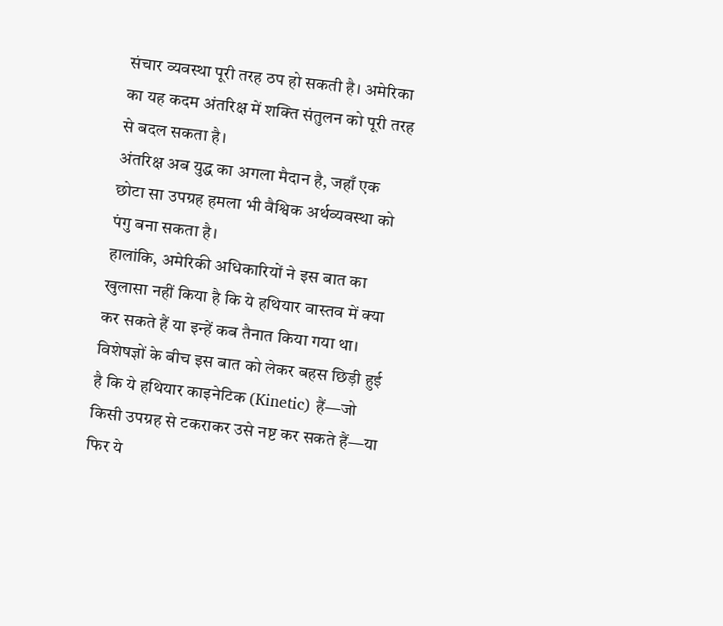संचार व्यवस्था पूरी तरह ठप हो सकती है। अमेरिका का यह कदम अंतरिक्ष में शक्ति संतुलन को पूरी तरह से बदल सकता है।
अंतरिक्ष अब युद्ध का अगला मैदान है, जहाँ एक छोटा सा उपग्रह हमला भी वैश्विक अर्थव्यवस्था को पंगु बना सकता है।
हालांकि, अमेरिकी अधिकारियों ने इस बात का खुलासा नहीं किया है कि ये हथियार वास्तव में क्या कर सकते हैं या इन्हें कब तैनात किया गया था। विशेषज्ञों के बीच इस बात को लेकर बहस छिड़ी हुई है कि ये हथियार काइनेटिक (Kinetic) हैं—जो किसी उपग्रह से टकराकर उसे नष्ट कर सकते हैं—या फिर ये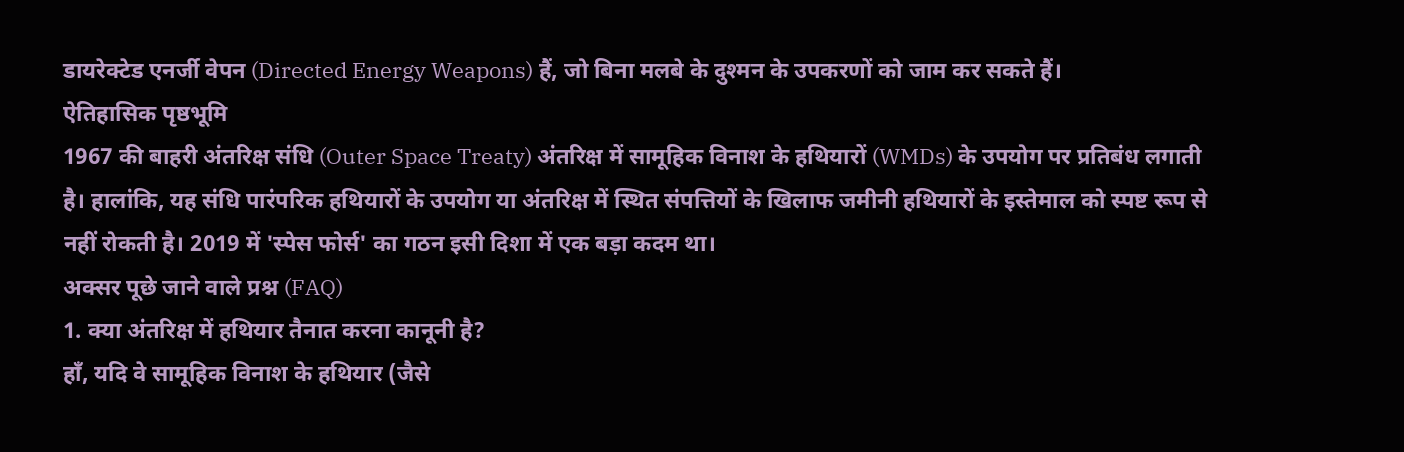डायरेक्टेड एनर्जी वेपन (Directed Energy Weapons) हैं, जो बिना मलबे के दुश्मन के उपकरणों को जाम कर सकते हैं।
ऐतिहासिक पृष्ठभूमि
1967 की बाहरी अंतरिक्ष संधि (Outer Space Treaty) अंतरिक्ष में सामूहिक विनाश के हथियारों (WMDs) के उपयोग पर प्रतिबंध लगाती है। हालांकि, यह संधि पारंपरिक हथियारों के उपयोग या अंतरिक्ष में स्थित संपत्तियों के खिलाफ जमीनी हथियारों के इस्तेमाल को स्पष्ट रूप से नहीं रोकती है। 2019 में 'स्पेस फोर्स' का गठन इसी दिशा में एक बड़ा कदम था।
अक्सर पूछे जाने वाले प्रश्न (FAQ)
1. क्या अंतरिक्ष में हथियार तैनात करना कानूनी है?
हाँ, यदि वे सामूहिक विनाश के हथियार (जैसे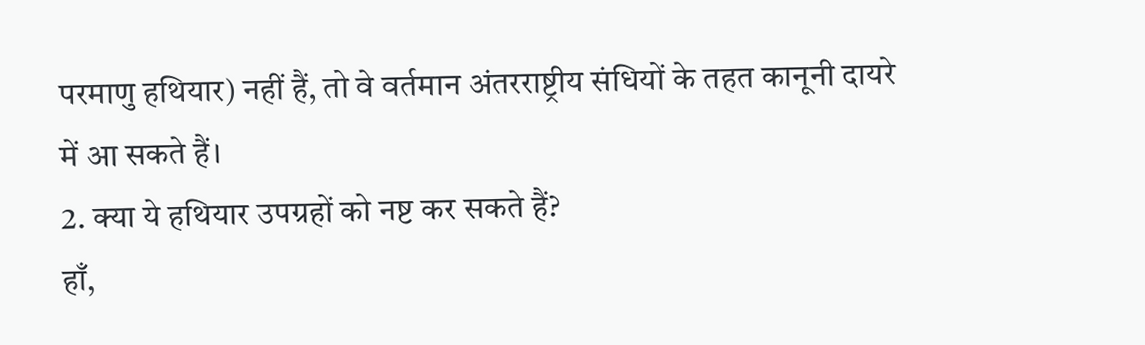परमाणु हथियार) नहीं हैं, तो वे वर्तमान अंतरराष्ट्रीय संधियों के तहत कानूनी दायरे में आ सकते हैं।
2. क्या ये हथियार उपग्रहों को नष्ट कर सकते हैं?
हाँ,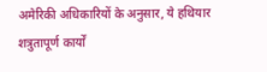अमेरिकी अधिकारियों के अनुसार, ये हथियार शत्रुतापूर्ण कार्यों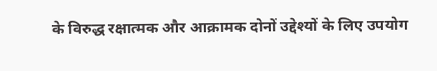के विरुद्ध रक्षात्मक और आक्रामक दोनों उद्देश्यों के लिए उपयोग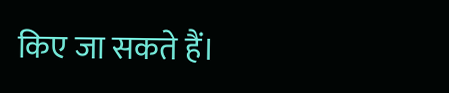किए जा सकते हैं।